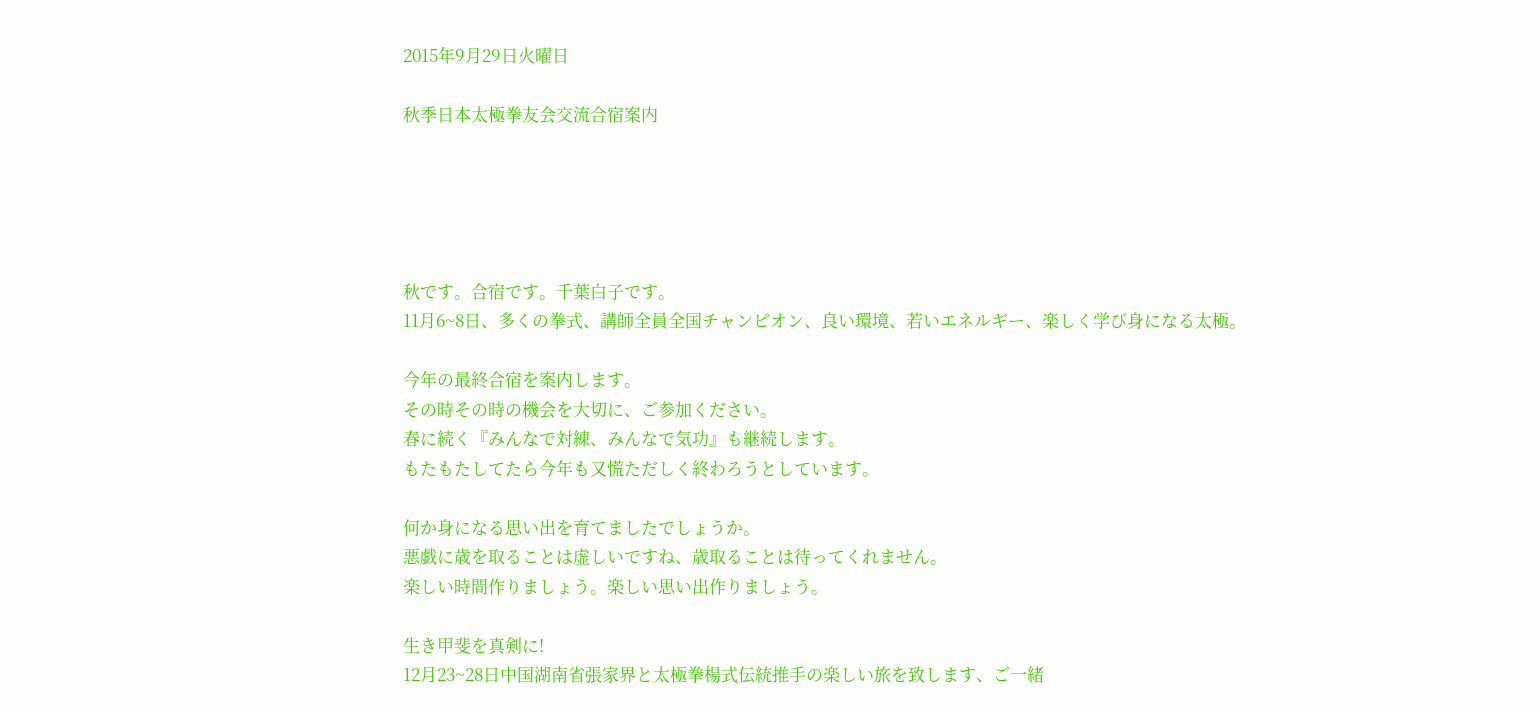2015年9月29日火曜日

秋季日本太極拳友会交流合宿案内





秋です。合宿です。千葉白子です。
11月6~8日、多くの拳式、講師全員全国チャンピオン、良い環境、若いエネルギー、楽しく学び身になる太極。

今年の最終合宿を案内します。
その時その時の機会を大切に、ご参加ください。
春に続く『みんなで対練、みんなで気功』も継続します。
もたもたしてたら今年も又慌ただしく終わろうとしています。

何か身になる思い出を育てましたでしょうか。
悪戯に歳を取ることは虚しいですね、歳取ることは待ってくれません。
楽しい時間作りましょう。楽しい思い出作りましょう。

生き甲斐を真剣に!
12月23~28日中国湖南省張家界と太極拳楊式伝統推手の楽しい旅を致します、ご一緒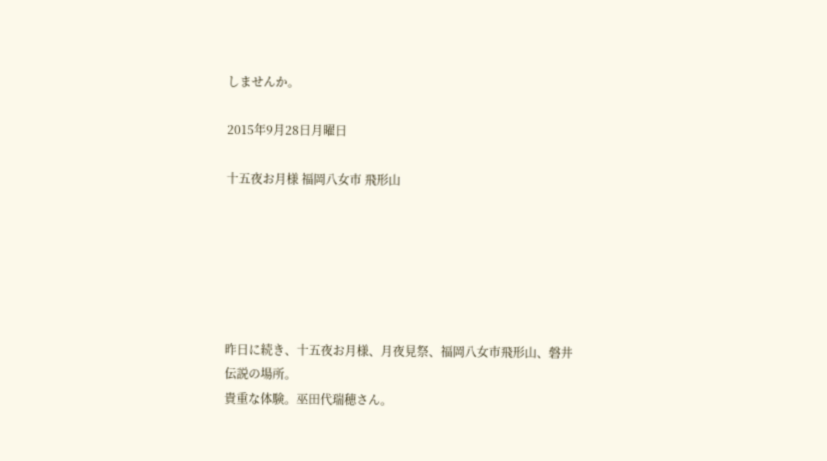しませんか。

2015年9月28日月曜日

十五夜お月様 福岡八女市 飛形山






昨日に続き、十五夜お月様、月夜見祭、福岡八女市飛形山、磐井伝説の場所。
貴重な体験。巫田代瑞穂さん。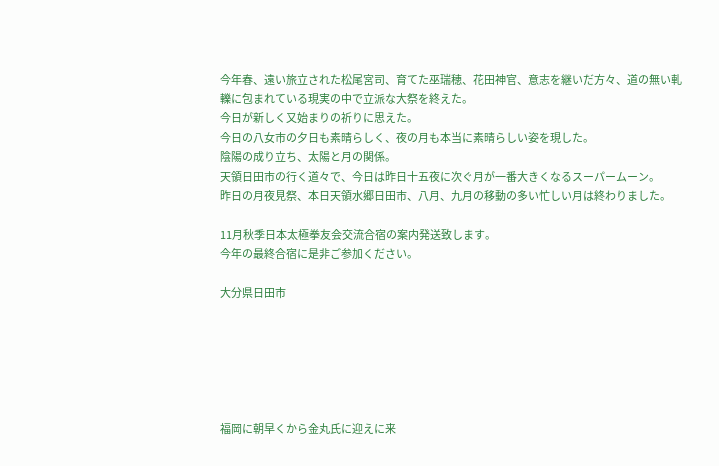今年春、遠い旅立された松尾宮司、育てた巫瑞穂、花田神官、意志を継いだ方々、道の無い軋轢に包まれている現実の中で立派な大祭を終えた。
今日が新しく又始まりの祈りに思えた。
今日の八女市の夕日も素晴らしく、夜の月も本当に素晴らしい姿を現した。
陰陽の成り立ち、太陽と月の関係。
天領日田市の行く道々で、今日は昨日十五夜に次ぐ月が一番大きくなるスーパームーン。
昨日の月夜見祭、本日天領水郷日田市、八月、九月の移動の多い忙しい月は終わりました。

11月秋季日本太極拳友会交流合宿の案内発送致します。
今年の最終合宿に是非ご参加ください。

大分県日田市






福岡に朝早くから金丸氏に迎えに来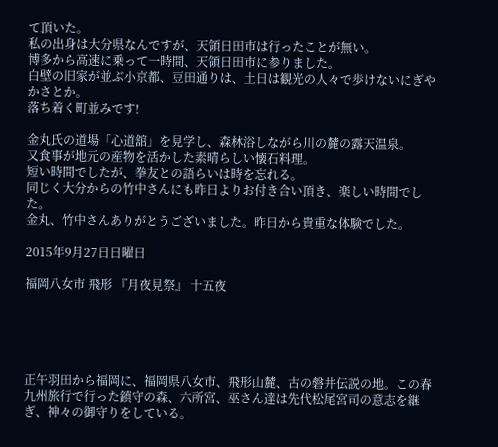て頂いた。
私の出身は大分県なんですが、天領日田市は行ったことが無い。
博多から高速に乗って一時間、天領日田市に参りました。
白壁の旧家が並ぶ小京都、豆田通りは、土日は観光の人々で歩けないにぎやかさとか。
落ち着く町並みです!

金丸氏の道場「心道舘」を見学し、森林浴しながら川の麓の露天温泉。
又食事が地元の産物を活かした素晴らしい懐石料理。
短い時間でしたが、拳友との語らいは時を忘れる。
同じく大分からの竹中さんにも昨日よりお付き合い頂き、楽しい時間でした。
金丸、竹中さんありがとうございました。昨日から貴重な体験でした。

2015年9月27日日曜日

福岡八女市 飛形 『月夜見祭』 十五夜





正午羽田から福岡に、福岡県八女市、飛形山麓、古の磐井伝説の地。この春九州旅行で行った鎮守の森、六所宮、巫さん達は先代松尾宮司の意志を継ぎ、神々の御守りをしている。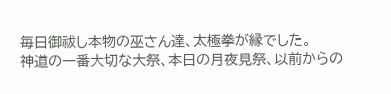毎日御祓し本物の巫さん達、太極拳が縁でした。
神道の一番大切な大祭、本日の月夜見祭、以前からの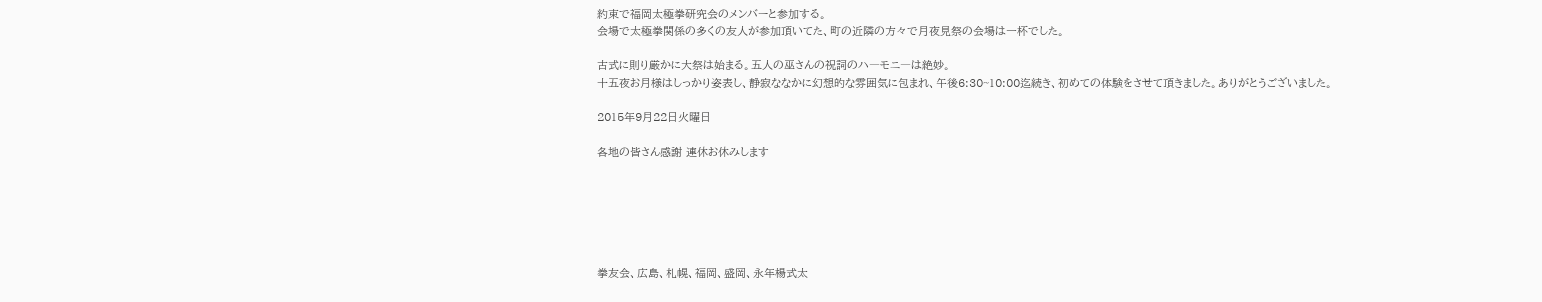約束で福岡太極拳研究会のメンバーと参加する。
会場で太極拳関係の多くの友人が参加頂いてた、町の近隣の方々で月夜見祭の会場は一杯でした。

古式に則り厳かに大祭は始まる。五人の巫さんの祝詞のハ―モニ―は絶妙。
十五夜お月様はしっかり姿表し、静寂ななかに幻想的な雰囲気に包まれ、午後6:30~10:00迄続き、初めての体験をさせて頂きました。ありがとうございました。

2015年9月22日火曜日

各地の皆さん感謝 連休お休みします






拳友会、広島、札幌、福岡、盛岡、永年楊式太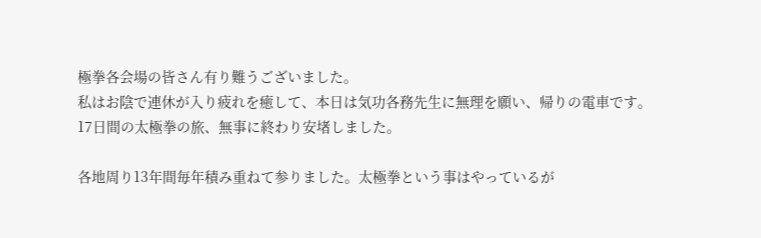極拳各会場の皆さん有り難うございました。
私はお陰で連休が入り疲れを癒して、本日は気功各務先生に無理を願い、帰りの電車です。
17日間の太極拳の旅、無事に終わり安堵しました。

各地周り13年間毎年積み重ねて参りました。太極拳という事はやっているが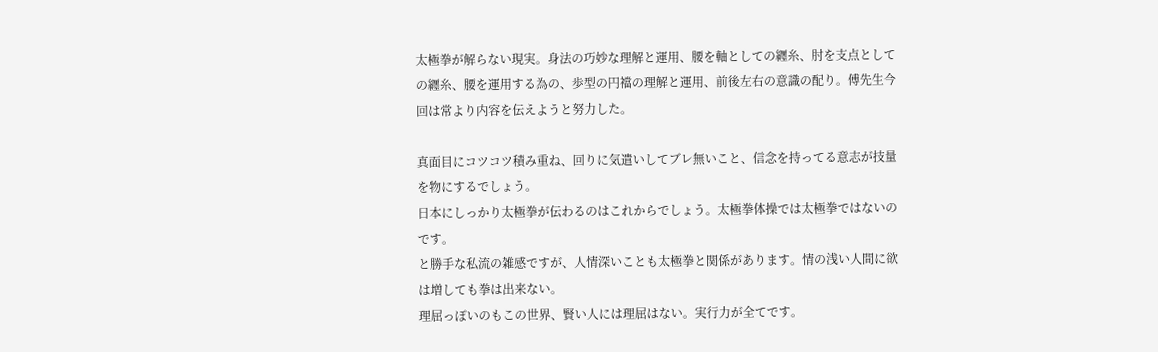太極拳が解らない現実。身法の巧妙な理解と運用、腰を軸としての纒糸、肘を支点としての纒糸、腰を運用する為の、歩型の円襠の理解と運用、前後左右の意識の配り。傅先生今回は常より内容を伝えようと努力した。

真面目にコツコツ積み重ね、回りに気遣いしてブレ無いこと、信念を持ってる意志が技量を物にするでしょう。
日本にしっかり太極拳が伝わるのはこれからでしょう。太極拳体操では太極拳ではないのです。
と勝手な私流の雑感ですが、人情深いことも太極拳と関係があります。情の浅い人間に欲は増しても拳は出来ない。
理屈っぽいのもこの世界、賢い人には理屈はない。実行力が全てです。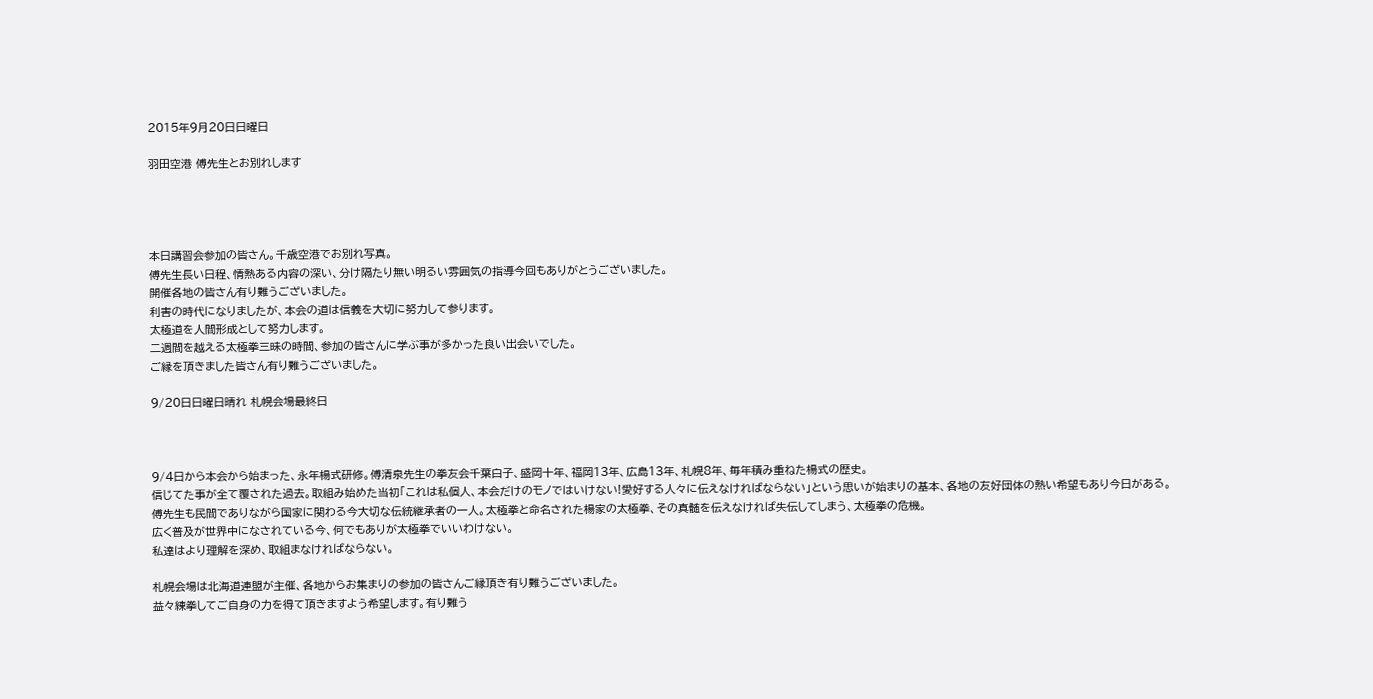2015年9月20日日曜日

羽田空港 傅先生とお別れします




本日講習会参加の皆さん。千歳空港でお別れ写真。
傅先生長い日程、情熱ある内容の深い、分け隔たり無い明るい雰囲気の指導今回もありがとうございました。
開催各地の皆さん有り難うございました。
利害の時代になりましたが、本会の道は信義を大切に努力して参ります。
太極道を人間形成として努力します。
二週間を越える太極拳三昧の時間、参加の皆さんに学ぶ事が多かった良い出会いでした。
ご縁を頂きました皆さん有り難うございました。

9/20日日曜日晴れ 札幌会場最終日



9/4日から本会から始まった、永年楊式研修。傅清泉先生の拳友会千葉白子、盛岡十年、福岡13年、広島13年、札幌8年、毎年積み重ねた楊式の歴史。
信じてた事が全て覆された過去。取組み始めた当初「これは私個人、本会だけのモノではいけない!愛好する人々に伝えなければならない」という思いが始まりの基本、各地の友好団体の熱い希望もあり今日がある。
傅先生も民間でありながら国家に関わる今大切な伝統継承者の一人。太極拳と命名された楊家の太極拳、その真髄を伝えなければ失伝してしまう、太極拳の危機。
広く普及が世界中になされている今、何でもありが太極拳でいいわけない。
私達はより理解を深め、取組まなければならない。

札幌会場は北海道連盟が主催、各地からお集まりの参加の皆さんご縁頂き有り難うございました。
益々練拳してご自身の力を得て頂きますよう希望します。有り難う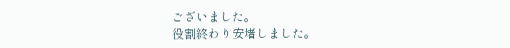ございました。
役割終わり安堵しました。